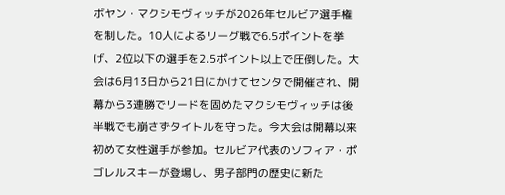ボヤン・マクシモヴィッチが2026年セルビア選手権を制した。10人によるリーグ戦で6.5ポイントを挙げ、2位以下の選手を2.5ポイント以上で圧倒した。大会は6月13日から21日にかけてセンタで開催され、開幕から3連勝でリードを固めたマクシモヴィッチは後半戦でも崩さずタイトルを守った。今大会は開幕以来初めて女性選手が参加。セルビア代表のソフィア・ポゴレルスキーが登場し、男子部門の歴史に新た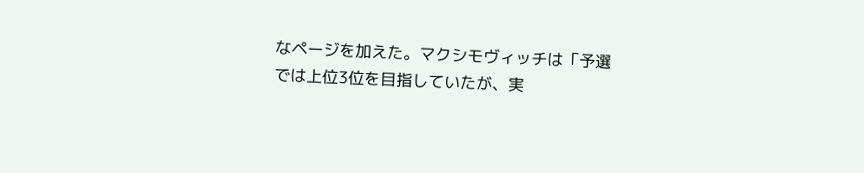なページを加えた。マクシモヴィッチは「予選では上位3位を目指していたが、実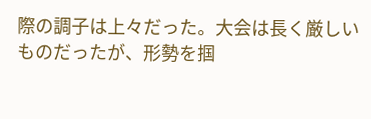際の調子は上々だった。大会は長く厳しいものだったが、形勢を掴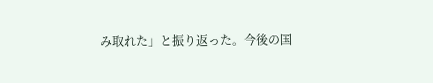み取れた」と振り返った。今後の国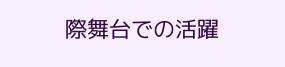際舞台での活躍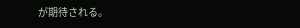が期待される。